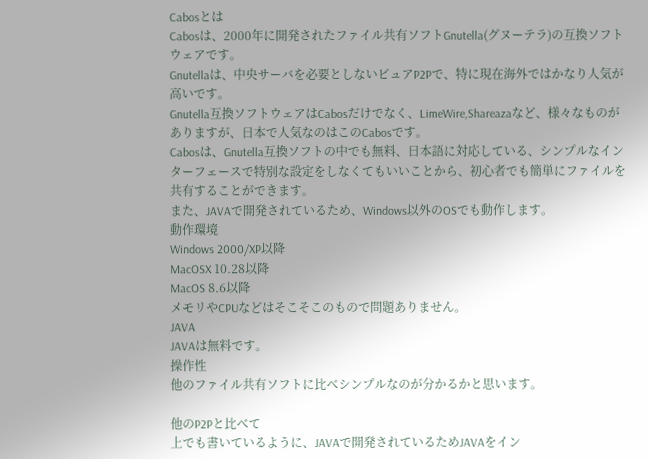Cabosとは
Cabosは、2000年に開発されたファイル共有ソフトGnutella(グヌーテラ)の互換ソフトウェアです。
Gnutellaは、中央サーバを必要としないピュアP2Pで、特に現在海外ではかなり人気が高いです。
Gnutella互換ソフトウェアはCabosだけでなく、LimeWire,Shareazaなど、様々なものがありますが、日本で人気なのはこのCabosです。
Cabosは、Gnutella互換ソフトの中でも無料、日本語に対応している、シンプルなインターフェースで特別な設定をしなくてもいいことから、初心者でも簡単にファイルを共有することができます。
また、JAVAで開発されているため、Windows以外のOSでも動作します。
動作環境
Windows 2000/XP以降
MacOSX 10.28以降
MacOS 8.6以降
メモリやCPUなどはそこそこのもので問題ありません。
JAVA
JAVAは無料です。
操作性
他のファイル共有ソフトに比べシンプルなのが分かるかと思います。

他のP2Pと比べて
上でも書いているように、JAVAで開発されているためJAVAをイン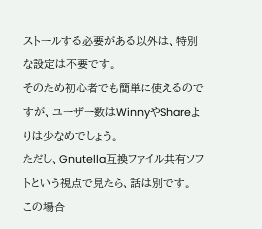ストールする必要がある以外は、特別な設定は不要です。
そのため初心者でも簡単に使えるのですが、ユーザー数はWinnyやShareよりは少なめでしょう。
ただし、Gnutella互換ファイル共有ソフトという視点で見たら、話は別です。
この場合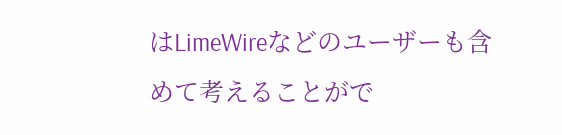はLimeWireなどのユーザーも含めて考えることがで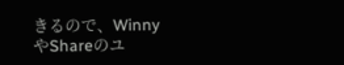きるので、WinnyやShareのユ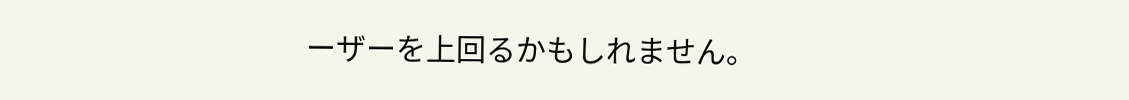ーザーを上回るかもしれません。